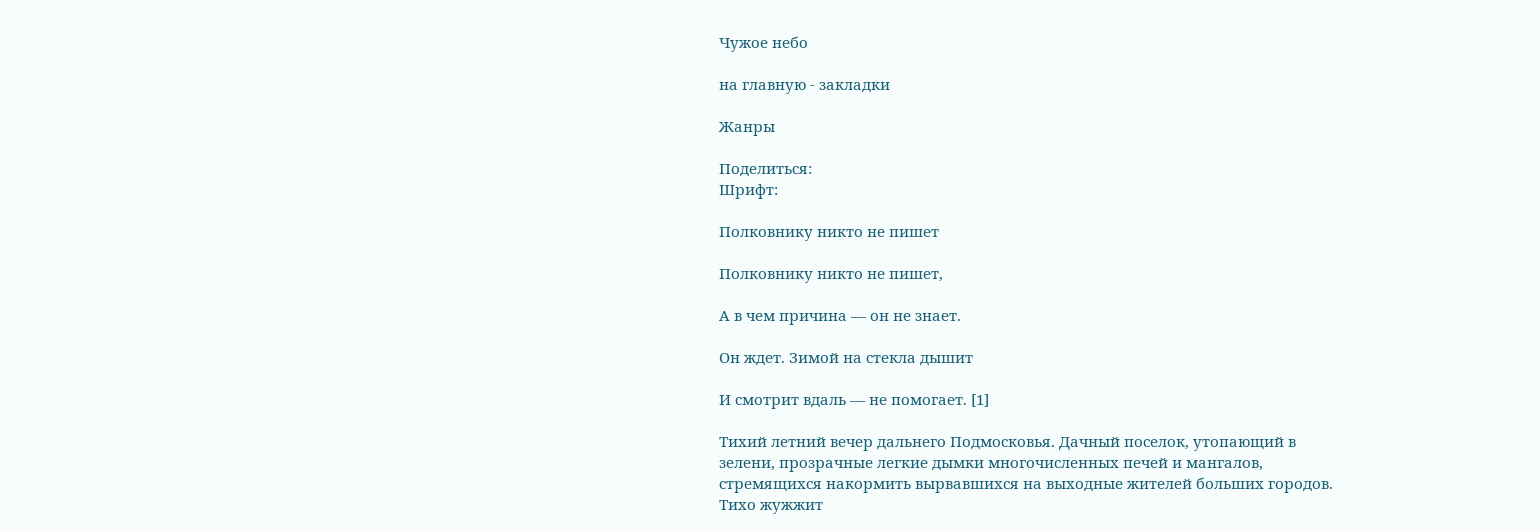Чужое небо

на главную - закладки

Жанры

Поделиться:
Шрифт:

Полковнику никто не пишет

Полковнику никто не пишет,

А в чем причина — он не знает.

Он ждет. Зимой на стекла дышит

И смотрит вдаль — не помогает. [1]

Тихий летний вечер дальнего Подмосковья. Дачный поселок, утопающий в зелени, прозрачные легкие дымки многочисленных печей и мангалов, стремящихся накормить вырвавшихся на выходные жителей больших городов. Тихо жужжит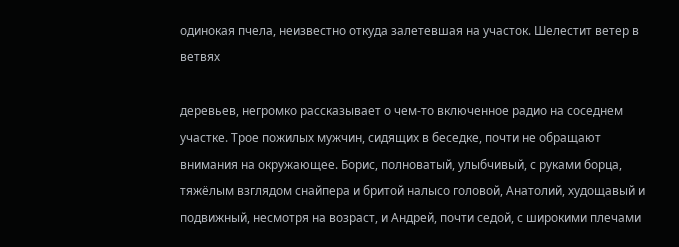одинокая пчела, неизвестно откуда залетевшая на участок. Шелестит ветер в ветвях

деревьев, негромко рассказывает о чем-то включенное радио на соседнем участке. Трое пожилых мужчин, сидящих в беседке, почти не обращают внимания на окружающее. Борис, полноватый, улыбчивый, с руками борца, тяжёлым взглядом снайпера и бритой налысо головой, Анатолий, худощавый и подвижный, несмотря на возраст, и Андрей, почти седой, с широкими плечами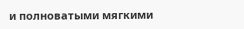и полноватыми мягкими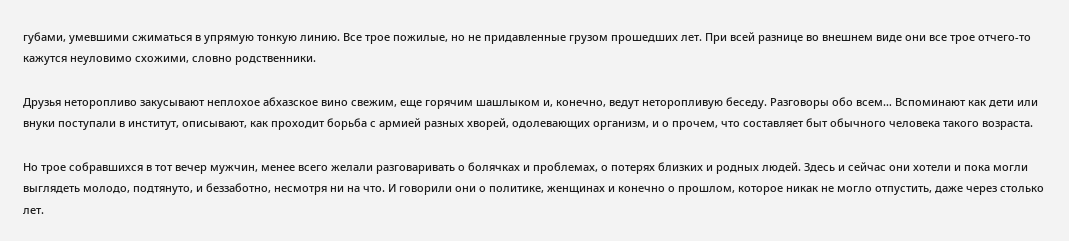губами, умевшими сжиматься в упрямую тонкую линию. Все трое пожилые, но не придавленные грузом прошедших лет. При всей разнице во внешнем виде они все трое отчего-то кажутся неуловимо схожими, словно родственники.

Друзья неторопливо закусывают неплохое абхазское вино свежим, еще горячим шашлыком и, конечно, ведут неторопливую беседу. Разговоры обо всем… Вспоминают как дети или внуки поступали в институт, описывают, как проходит борьба с армией разных хворей, одолевающих организм, и о прочем, что составляет быт обычного человека такого возраста.

Но трое собравшихся в тот вечер мужчин, менее всего желали разговаривать о болячках и проблемах, о потерях близких и родных людей. Здесь и сейчас они хотели и пока могли выглядеть молодо, подтянуто, и беззаботно, несмотря ни на что. И говорили они о политике, женщинах и конечно о прошлом, которое никак не могло отпустить, даже через столько лет.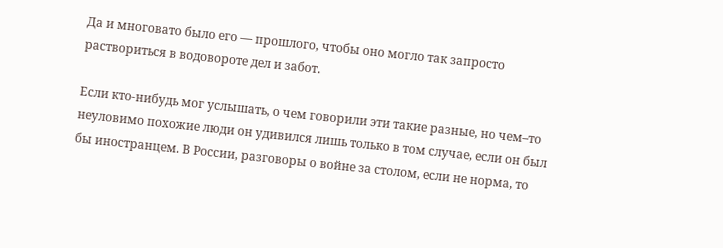Да и многовато было его — прошлого, чтобы оно могло так запросто раствориться в водовороте дел и забот.

Если кто-нибудь мог услышать, о чем говорили эти такие разные, но чем–то неуловимо похожие люди он удивился лишь только в том случае, если он был бы иностранцем. В России, разговоры о войне за столом, если не норма, то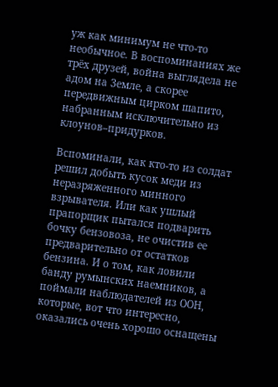уж как минимум не что-то необычное. В воспоминаниях же трёх друзей, война выглядела не адом на Земле, а скорее передвижным цирком шапито, набранным исключительно из клоунов–придурков.

Вспоминали, как кто-то из солдат решил добыть кусок меди из неразряженного минного взрывателя. Или как ушлый прапорщик пытался подварить бочку бензовоза, не очистив ее предварительно от остатков бензина. И о том, как ловили банду румынских наемников, а поймали наблюдателей из ООН, которые, вот что интересно, оказались очень хорошо оснащены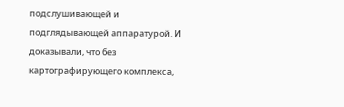подслушивающей и подглядывающей аппаратурой. И доказывали, что без картографирующего комплекса,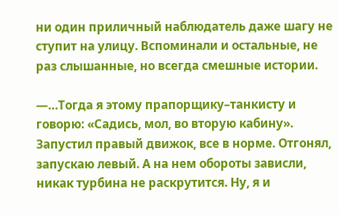ни один приличный наблюдатель даже шагу не ступит на улицу. Вспоминали и остальные, не раз слышанные, но всегда смешные истории.

—…Тогда я этому прапорщику–танкисту и говорю: «Садись, мол, во вторую кабину». Запустил правый движок, все в норме. Отгонял, запускаю левый. А на нем обороты зависли, никак турбина не раскрутится. Ну, я и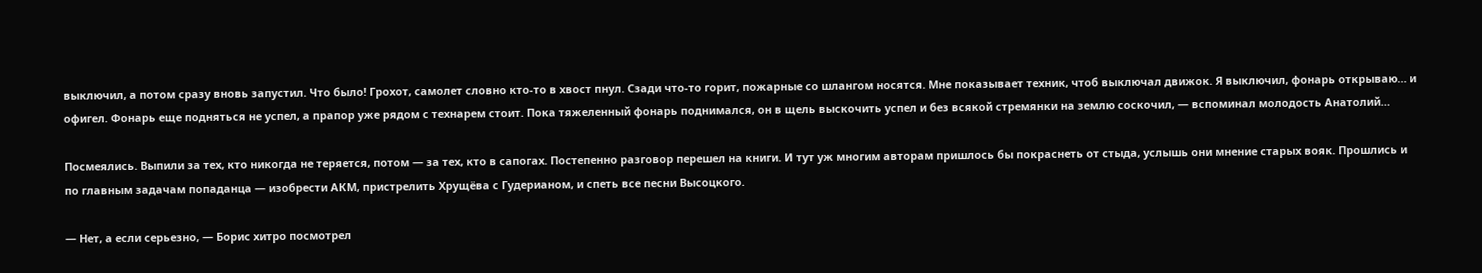выключил, а потом сразу вновь запустил. Что было! Грохот, самолет словно кто-то в хвост пнул. Сзади что-то горит, пожарные со шлангом носятся. Мне показывает техник, чтоб выключал движок. Я выключил, фонарь открываю… и офигел. Фонарь еще подняться не успел, а прапор уже рядом с технарем стоит. Пока тяжеленный фонарь поднимался, он в щель выскочить успел и без всякой стремянки на землю соскочил, — вспоминал молодость Анатолий…

Посмеялись. Выпили за тех, кто никогда не теряется, потом — за тех, кто в сапогах. Постепенно разговор перешел на книги. И тут уж многим авторам пришлось бы покраснеть от стыда, услышь они мнение старых вояк. Прошлись и по главным задачам попаданца — изобрести АКМ, пристрелить Хрущёва с Гудерианом, и спеть все песни Высоцкого.

— Нет, а если серьезно, — Борис хитро посмотрел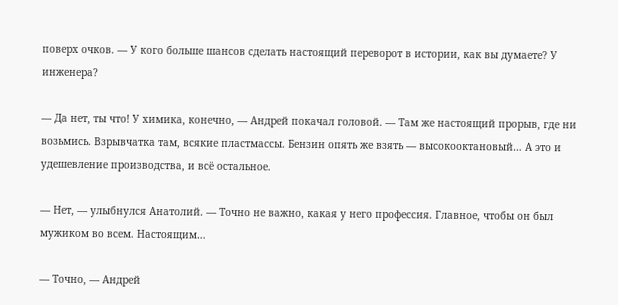поверх очков. — У кого больше шансов сделать настоящий переворот в истории, как вы думаете? У инженера?

— Да нет, ты что! У химика, конечно, — Андрей покачал головой. — Там же настоящий прорыв, где ни возьмись. Взрывчатка там, всякие пластмассы. Бензин опять же взять — высокооктановый… А это и удешевление производства, и всё остальное.

— Нет, — улыбнулся Анатолий. — Точно не важно, какая у него профессия. Главное, чтобы он был мужиком во всем. Настоящим…

— Точно, — Андрей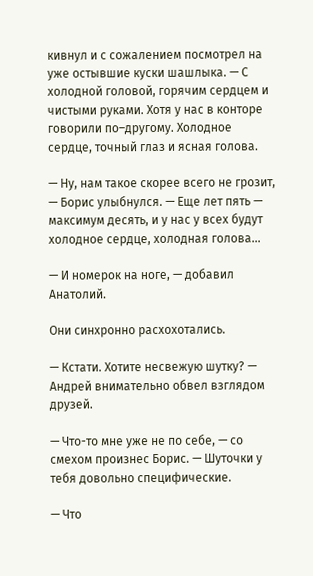кивнул и с сожалением посмотрел на уже остывшие куски шашлыка. — С холодной головой, горячим сердцем и чистыми руками. Хотя у нас в конторе говорили по–другому. Холодное сердце, точный глаз и ясная голова.

— Ну, нам такое скорее всего не грозит, — Борис улыбнулся. — Еще лет пять — максимум десять, и у нас у всех будут холодное сердце, холодная голова…

— И номерок на ноге, — добавил Анатолий.

Они синхронно расхохотались.

— Кстати. Хотите несвежую шутку? — Андрей внимательно обвел взглядом друзей.

— Что-то мне уже не по себе, — со смехом произнес Борис. — Шуточки у тебя довольно специфические.

— Что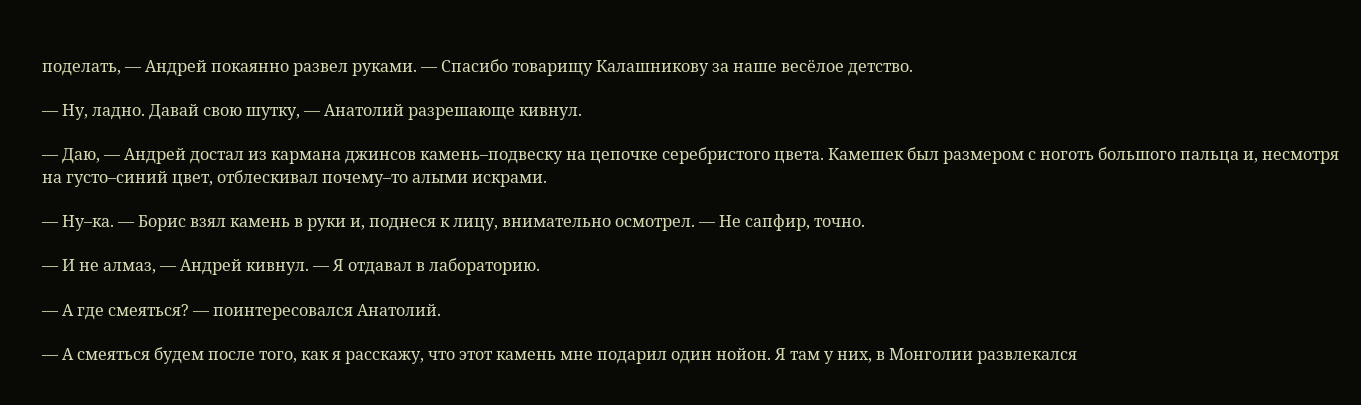поделать, — Андрей покаянно развел руками. — Спасибо товарищу Калашникову за наше весёлое детство.

— Ну, ладно. Давай свою шутку, — Анатолий разрешающе кивнул.

— Даю, — Андрей достал из кармана джинсов камень–подвеску на цепочке серебристого цвета. Камешек был размером с ноготь большого пальца и, несмотря на густо–синий цвет, отблескивал почему–то алыми искрами.

— Ну–ка. — Борис взял камень в руки и, поднеся к лицу, внимательно осмотрел. — Не сапфир, точно.

— И не алмаз, — Андрей кивнул. — Я отдавал в лабораторию.

— А где смеяться? — поинтересовался Анатолий.

— А смеяться будем после того, как я расскажу, что этот камень мне подарил один нойон. Я там у них, в Монголии развлекался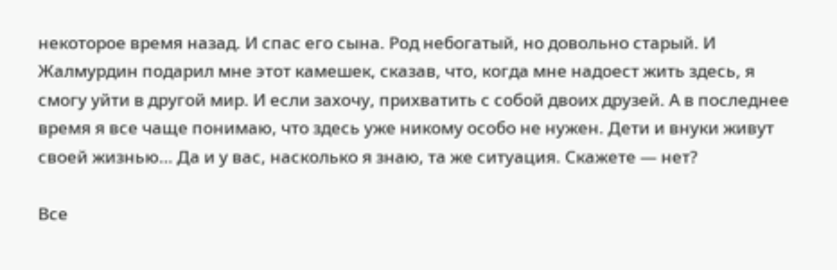некоторое время назад. И спас его сына. Род небогатый, но довольно старый. И Жалмурдин подарил мне этот камешек, сказав, что, когда мне надоест жить здесь, я смогу уйти в другой мир. И если захочу, прихватить с собой двоих друзей. А в последнее время я все чаще понимаю, что здесь уже никому особо не нужен. Дети и внуки живут своей жизнью… Да и у вас, насколько я знаю, та же ситуация. Скажете — нет?

Все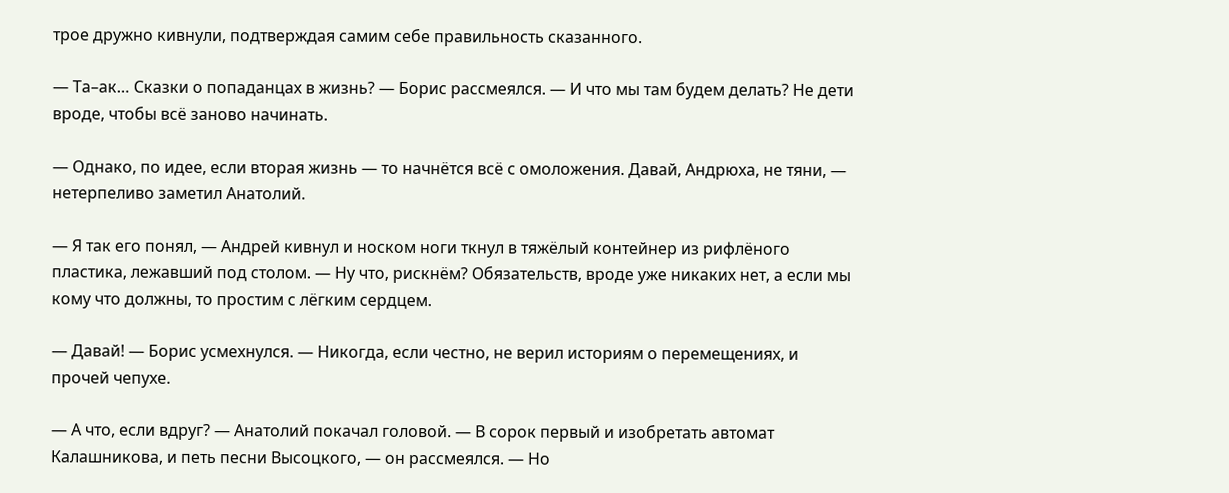трое дружно кивнули, подтверждая самим себе правильность сказанного.

— Та–ак… Сказки о попаданцах в жизнь? — Борис рассмеялся. — И что мы там будем делать? Не дети вроде, чтобы всё заново начинать.

— Однако, по идее, если вторая жизнь — то начнётся всё с омоложения. Давай, Андрюха, не тяни, — нетерпеливо заметил Анатолий.

— Я так его понял, — Андрей кивнул и носком ноги ткнул в тяжёлый контейнер из рифлёного пластика, лежавший под столом. — Ну что, рискнём? Обязательств, вроде уже никаких нет, а если мы кому что должны, то простим с лёгким сердцем.

— Давай! — Борис усмехнулся. — Никогда, если честно, не верил историям о перемещениях, и прочей чепухе.

— А что, если вдруг? — Анатолий покачал головой. — В сорок первый и изобретать автомат Калашникова, и петь песни Высоцкого, — он рассмеялся. — Но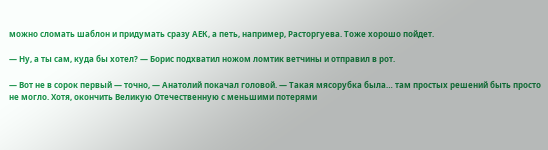можно сломать шаблон и придумать сразу АЕК, а петь, например, Расторгуева. Тоже хорошо пойдет.

— Ну, а ты сам, куда бы хотел? — Борис подхватил ножом ломтик ветчины и отправил в рот.

— Вот не в сорок первый — точно, — Анатолий покачал головой. — Такая мясорубка была… там простых решений быть просто не могло. Хотя, окончить Великую Отечественную с меньшими потерями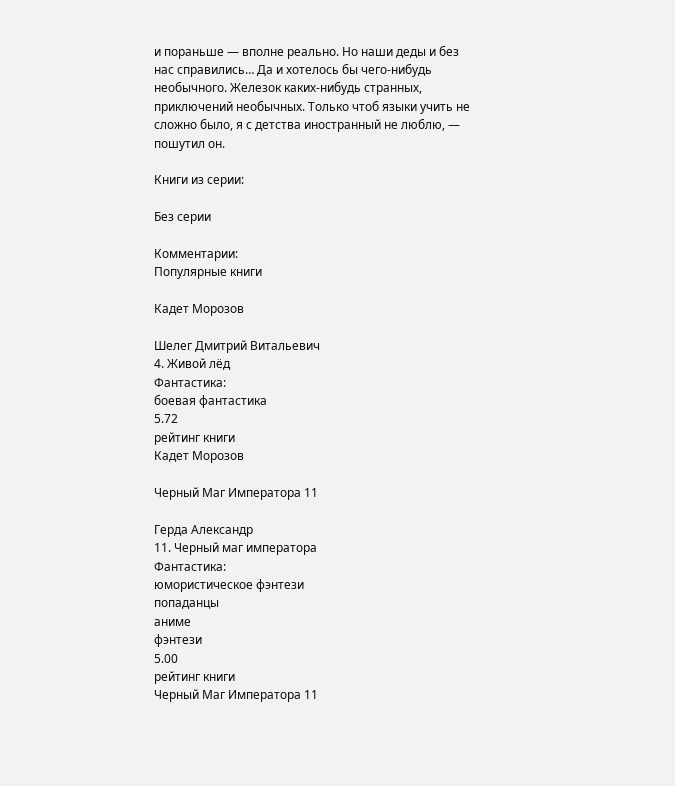и пораньше — вполне реально. Но наши деды и без нас справились… Да и хотелось бы чего-нибудь необычного. Железок каких-нибудь странных, приключений необычных. Только чтоб языки учить не сложно было, я с детства иностранный не люблю, — пошутил он.

Книги из серии:

Без серии

Комментарии:
Популярные книги

Кадет Морозов

Шелег Дмитрий Витальевич
4. Живой лёд
Фантастика:
боевая фантастика
5.72
рейтинг книги
Кадет Морозов

Черный Маг Императора 11

Герда Александр
11. Черный маг императора
Фантастика:
юмористическое фэнтези
попаданцы
аниме
фэнтези
5.00
рейтинг книги
Черный Маг Императора 11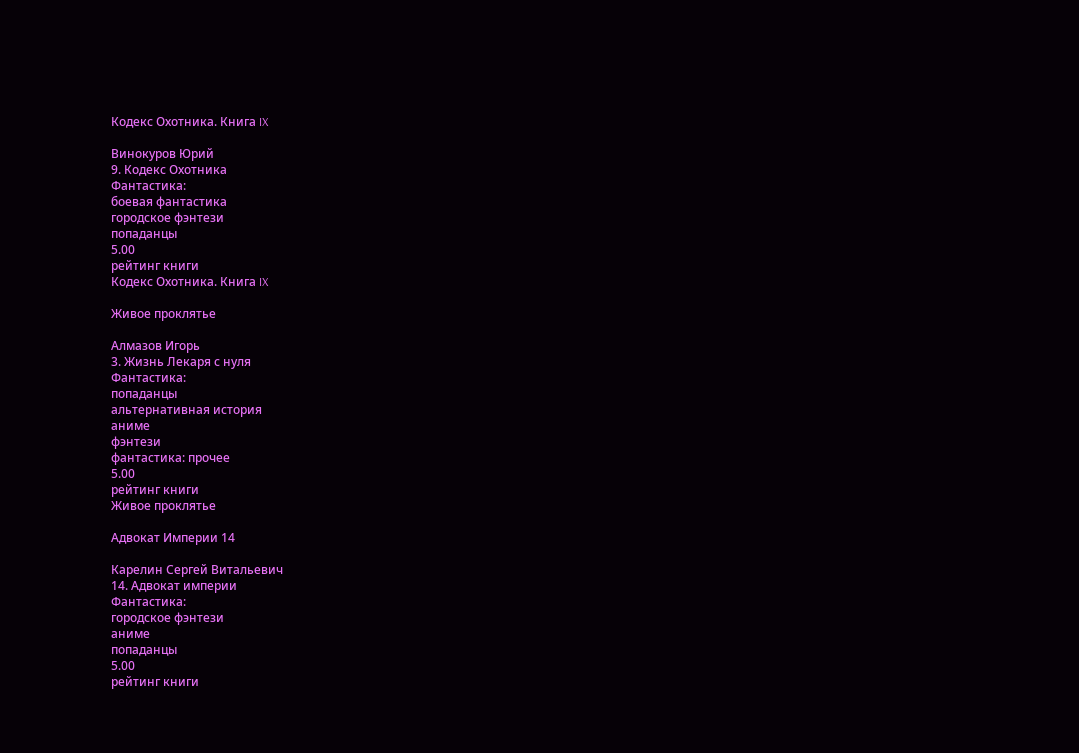Кодекс Охотника. Книга IX

Винокуров Юрий
9. Кодекс Охотника
Фантастика:
боевая фантастика
городское фэнтези
попаданцы
5.00
рейтинг книги
Кодекс Охотника. Книга IX

Живое проклятье

Алмазов Игорь
3. Жизнь Лекаря с нуля
Фантастика:
попаданцы
альтернативная история
аниме
фэнтези
фантастика: прочее
5.00
рейтинг книги
Живое проклятье

Адвокат Империи 14

Карелин Сергей Витальевич
14. Адвокат империи
Фантастика:
городское фэнтези
аниме
попаданцы
5.00
рейтинг книги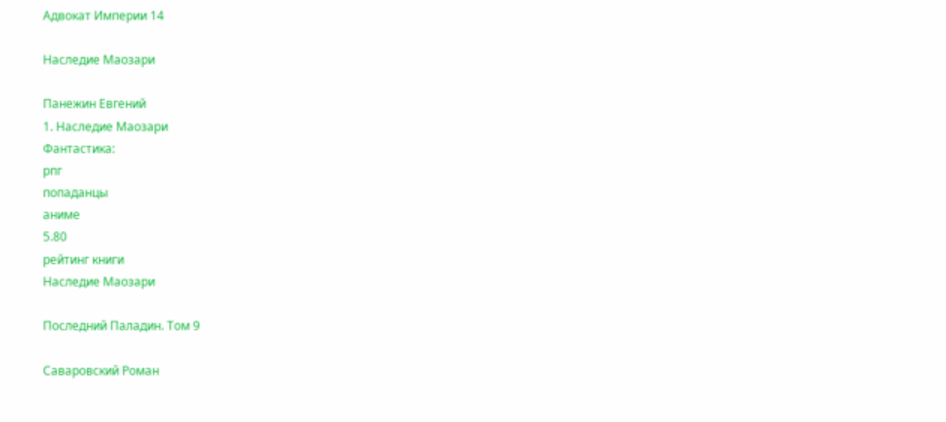Адвокат Империи 14

Наследие Маозари

Панежин Евгений
1. Наследие Маозари
Фантастика:
рпг
попаданцы
аниме
5.80
рейтинг книги
Наследие Маозари

Последний Паладин. Том 9

Саваровский Роман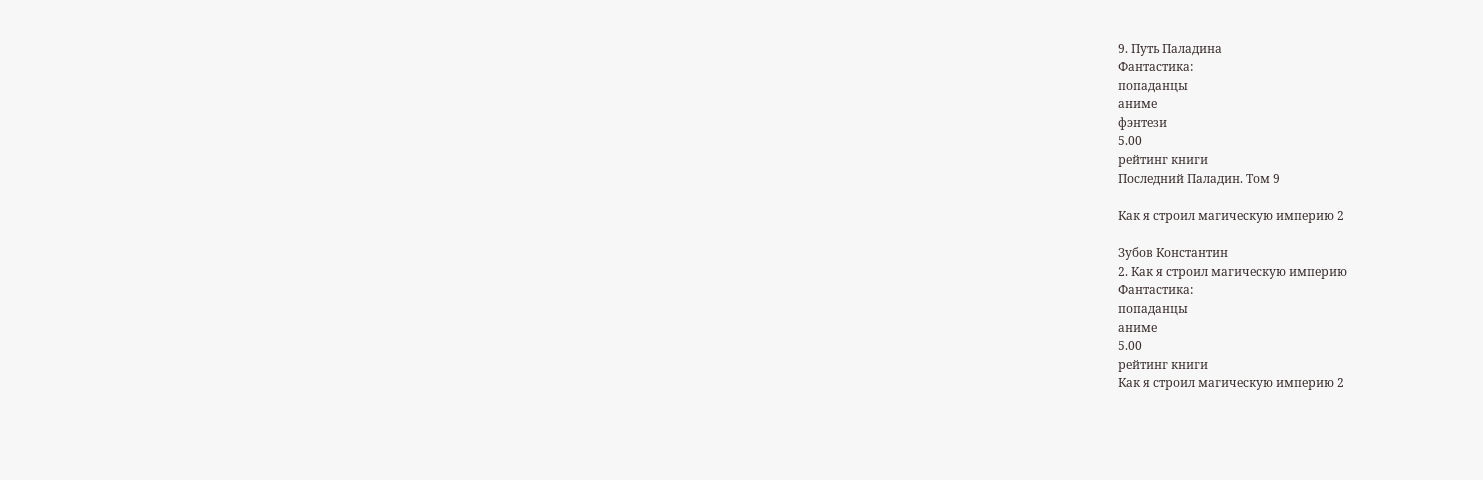9. Путь Паладина
Фантастика:
попаданцы
аниме
фэнтези
5.00
рейтинг книги
Последний Паладин. Том 9

Как я строил магическую империю 2

Зубов Константин
2. Как я строил магическую империю
Фантастика:
попаданцы
аниме
5.00
рейтинг книги
Как я строил магическую империю 2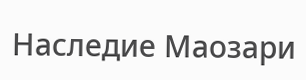Наследие Маозари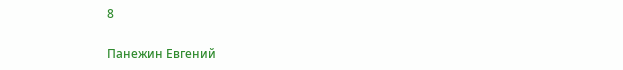8

Панежин Евгений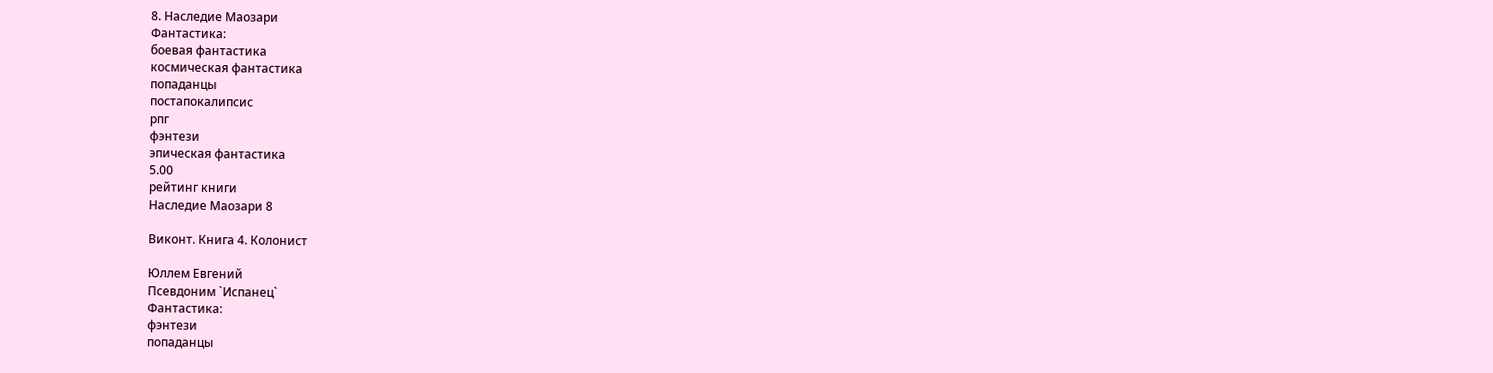8. Наследие Маозари
Фантастика:
боевая фантастика
космическая фантастика
попаданцы
постапокалипсис
рпг
фэнтези
эпическая фантастика
5.00
рейтинг книги
Наследие Маозари 8

Виконт. Книга 4. Колонист

Юллем Евгений
Псевдоним `Испанец`
Фантастика:
фэнтези
попаданцы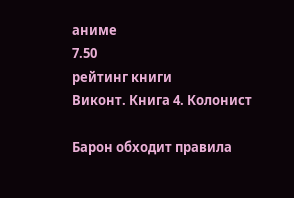аниме
7.50
рейтинг книги
Виконт. Книга 4. Колонист

Барон обходит правила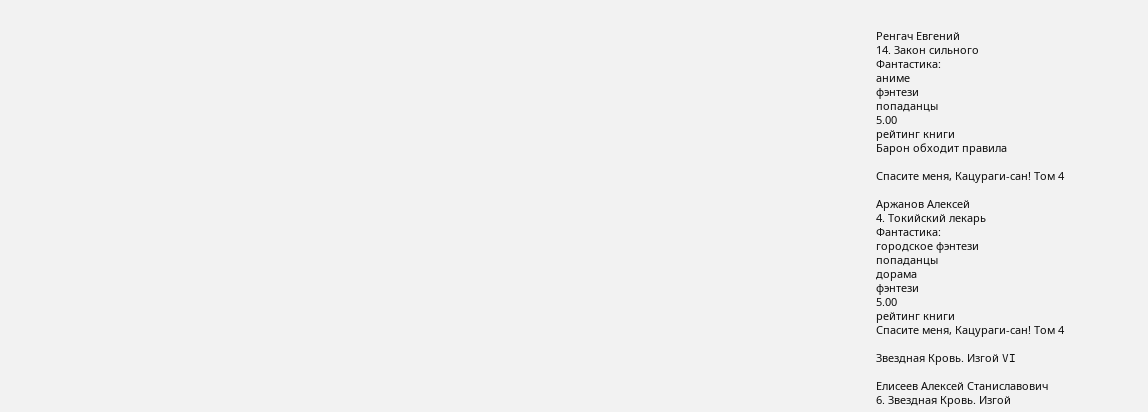Ренгач Евгений
14. Закон сильного
Фантастика:
аниме
фэнтези
попаданцы
5.00
рейтинг книги
Барон обходит правила

Спасите меня, Кацураги-сан! Том 4

Аржанов Алексей
4. Токийский лекарь
Фантастика:
городское фэнтези
попаданцы
дорама
фэнтези
5.00
рейтинг книги
Спасите меня, Кацураги-сан! Том 4

Звездная Кровь. Изгой VI

Елисеев Алексей Станиславович
6. Звездная Кровь. Изгой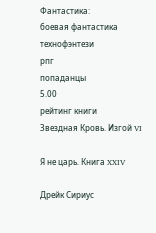Фантастика:
боевая фантастика
технофэнтези
рпг
попаданцы
5.00
рейтинг книги
Звездная Кровь. Изгой VI

Я не царь. Книга XXIV

Дрейк Сириус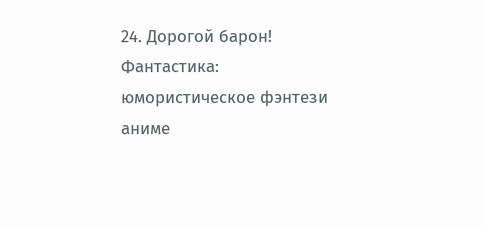24. Дорогой барон!
Фантастика:
юмористическое фэнтези
аниме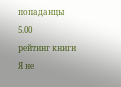попаданцы
5.00
рейтинг книги
Я не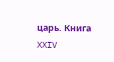царь. Книга XXIV